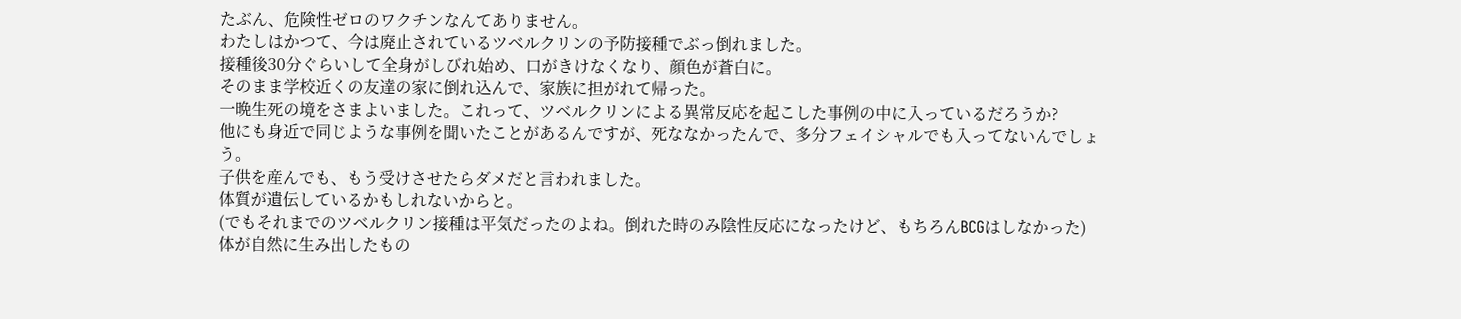たぶん、危険性ゼロのワクチンなんてありません。
わたしはかつて、今は廃止されているツベルクリンの予防接種でぶっ倒れました。
接種後30分ぐらいして全身がしびれ始め、口がきけなくなり、顔色が蒼白に。
そのまま学校近くの友達の家に倒れ込んで、家族に担がれて帰った。
一晩生死の境をさまよいました。これって、ツベルクリンによる異常反応を起こした事例の中に入っているだろうか?
他にも身近で同じような事例を聞いたことがあるんですが、死ななかったんで、多分フェイシャルでも入ってないんでしょう。
子供を産んでも、もう受けさせたらダメだと言われました。
体質が遺伝しているかもしれないからと。
(でもそれまでのツベルクリン接種は平気だったのよね。倒れた時のみ陰性反応になったけど、もちろんBCGはしなかった)
体が自然に生み出したもの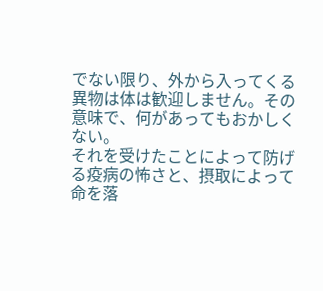でない限り、外から入ってくる異物は体は歓迎しません。その意味で、何があってもおかしくない。
それを受けたことによって防げる疫病の怖さと、摂取によって命を落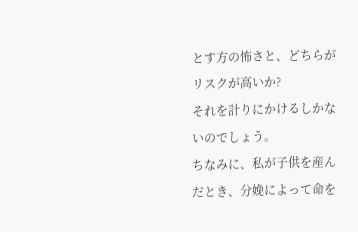とす方の怖さと、どちらがリスクが高いか?
それを計りにかけるしかないのでしょう。
ちなみに、私が子供を産んだとき、分娩によって命を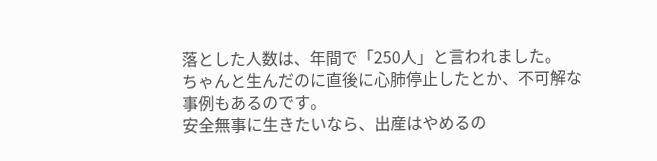落とした人数は、年間で「250人」と言われました。
ちゃんと生んだのに直後に心肺停止したとか、不可解な事例もあるのです。
安全無事に生きたいなら、出産はやめるの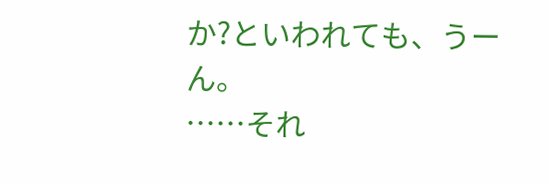か?といわれても、うーん。
……それ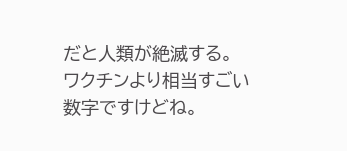だと人類が絶滅する。
ワクチンより相当すごい数字ですけどね。